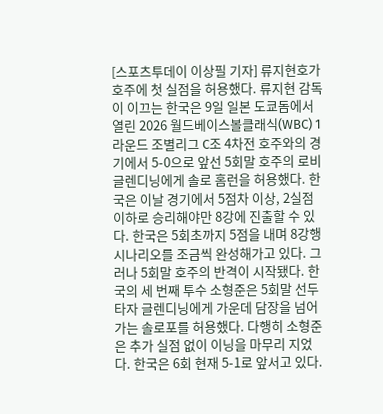[스포츠투데이 이상필 기자] 류지현호가 호주에 첫 실점을 허용했다. 류지현 감독이 이끄는 한국은 9일 일본 도쿄돔에서 열린 2026 월드베이스볼클래식(WBC) 1라운드 조별리그 C조 4차전 호주와의 경기에서 5-0으로 앞선 5회말 호주의 로비 글렌디닝에게 솔로 홈런을 허용했다. 한국은 이날 경기에서 5점차 이상, 2실점 이하로 승리해야만 8강에 진출할 수 있다. 한국은 5회초까지 5점을 내며 8강행 시나리오를 조금씩 완성해가고 있다. 그러나 5회말 호주의 반격이 시작됐다. 한국의 세 번째 투수 소형준은 5회말 선두타자 글렌디닝에게 가운데 담장을 넘어가는 솔로포를 허용했다. 다행히 소형준은 추가 실점 없이 이닝을 마무리 지었다. 한국은 6회 현재 5-1로 앞서고 있다.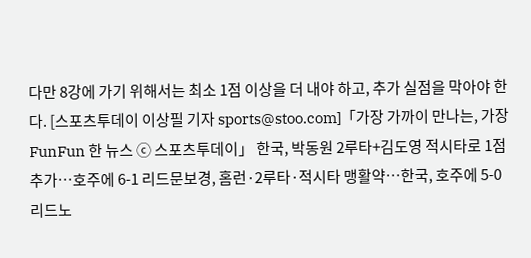다만 8강에 가기 위해서는 최소 1점 이상을 더 내야 하고, 추가 실점을 막아야 한다. [스포츠투데이 이상필 기자 sports@stoo.com]「가장 가까이 만나는, 가장 FunFun 한 뉴스 ⓒ 스포츠투데이」 한국, 박동원 2루타+김도영 적시타로 1점 추가…호주에 6-1 리드문보경, 홈런·2루타·적시타 맹활약…한국, 호주에 5-0 리드노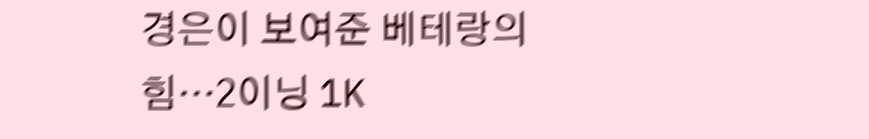경은이 보여준 베테랑의 힘…2이닝 1K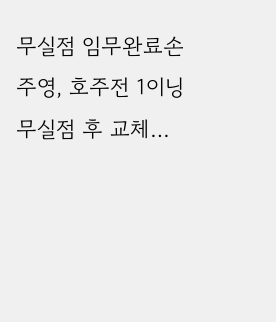무실점 임무완료손주영, 호주전 1이닝 무실점 후 교체…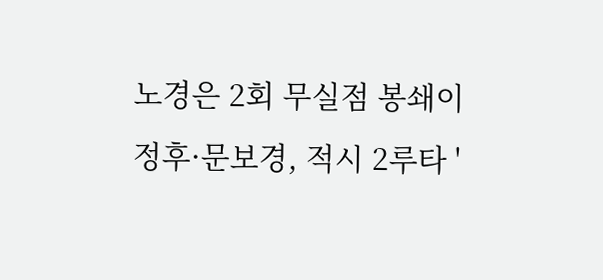노경은 2회 무실점 봉쇄이정후·문보경, 적시 2루타 '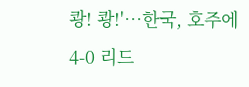쾅! 쾅!'…한국, 호주에 4-0 리드